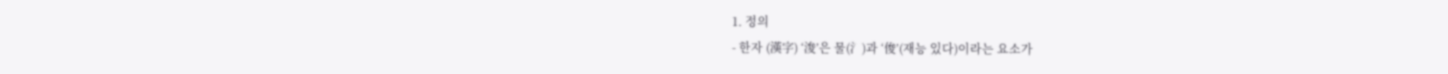1. 정의
- 한자 (漢字) ‘浚’은 물(氵)과 ‘俊’(재능 있다)이라는 요소가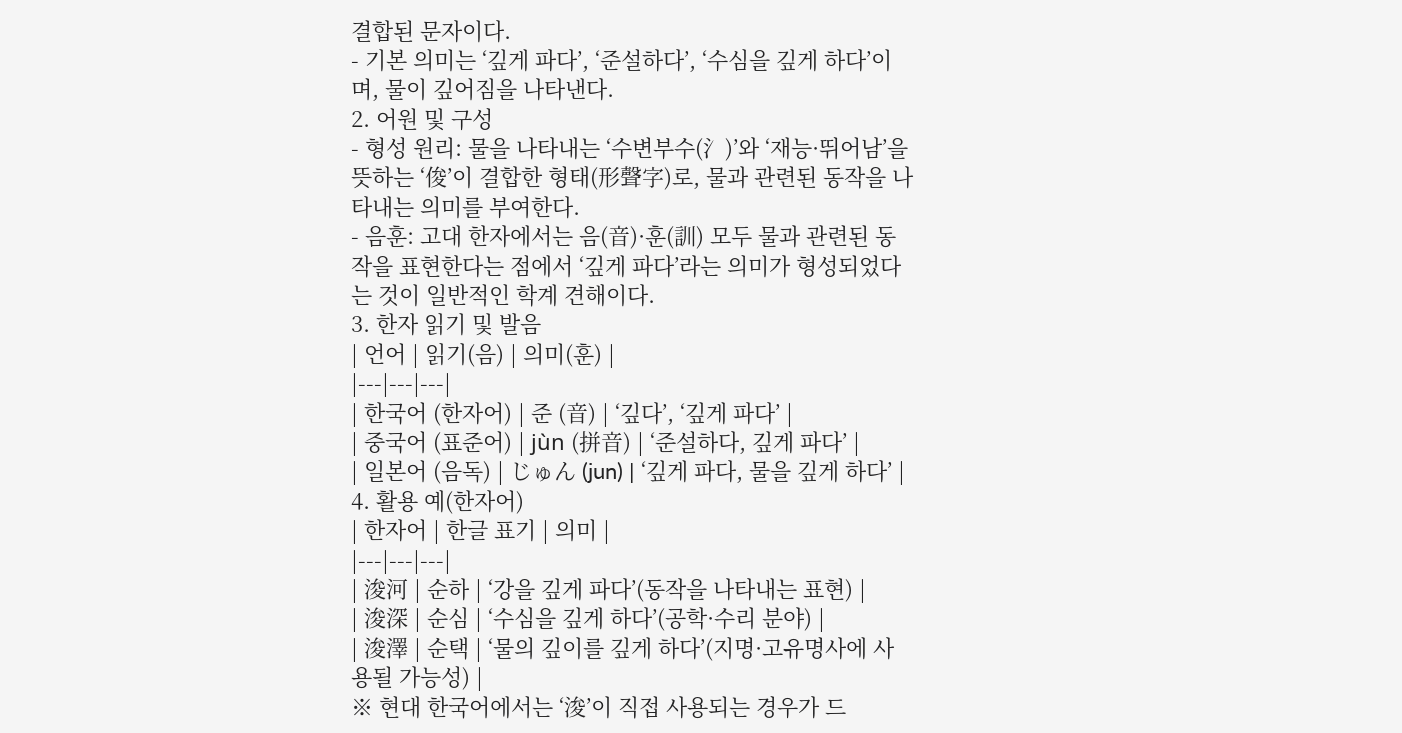결합된 문자이다.
- 기본 의미는 ‘깊게 파다’, ‘준설하다’, ‘수심을 깊게 하다’이며, 물이 깊어짐을 나타낸다.
2. 어원 및 구성
- 형성 원리: 물을 나타내는 ‘수변부수(氵)’와 ‘재능·뛰어남’을 뜻하는 ‘俊’이 결합한 형태(形聲字)로, 물과 관련된 동작을 나타내는 의미를 부여한다.
- 음훈: 고대 한자에서는 음(音)·훈(訓) 모두 물과 관련된 동작을 표현한다는 점에서 ‘깊게 파다’라는 의미가 형성되었다는 것이 일반적인 학계 견해이다.
3. 한자 읽기 및 발음
| 언어 | 읽기(음) | 의미(훈) |
|---|---|---|
| 한국어 (한자어) | 준 (音) | ‘깊다’, ‘깊게 파다’ |
| 중국어 (표준어) | jùn (拼音) | ‘준설하다, 깊게 파다’ |
| 일본어 (음독) | じゅん (jun) | ‘깊게 파다, 물을 깊게 하다’ |
4. 활용 예(한자어)
| 한자어 | 한글 표기 | 의미 |
|---|---|---|
| 浚河 | 순하 | ‘강을 깊게 파다’(동작을 나타내는 표현) |
| 浚深 | 순심 | ‘수심을 깊게 하다’(공학·수리 분야) |
| 浚澤 | 순택 | ‘물의 깊이를 깊게 하다’(지명·고유명사에 사용될 가능성) |
※ 현대 한국어에서는 ‘浚’이 직접 사용되는 경우가 드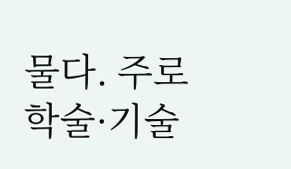물다. 주로 학술·기술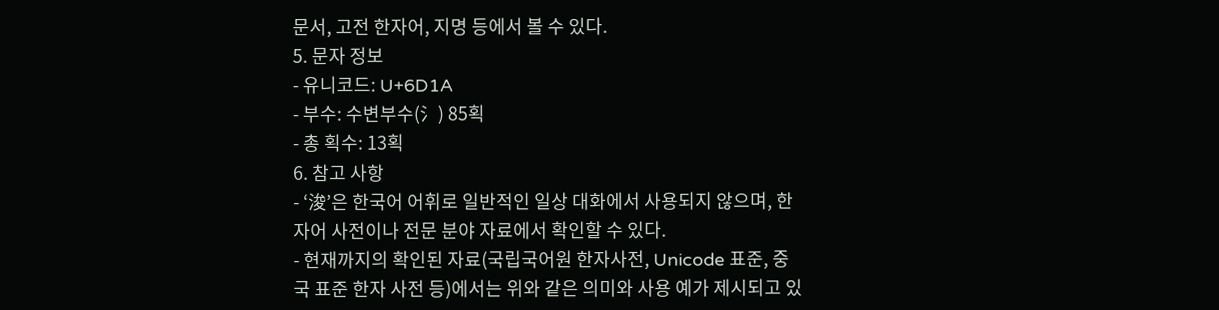문서, 고전 한자어, 지명 등에서 볼 수 있다.
5. 문자 정보
- 유니코드: U+6D1A
- 부수: 수변부수(氵) 85획
- 총 획수: 13획
6. 참고 사항
- ‘浚’은 한국어 어휘로 일반적인 일상 대화에서 사용되지 않으며, 한자어 사전이나 전문 분야 자료에서 확인할 수 있다.
- 현재까지의 확인된 자료(국립국어원 한자사전, Unicode 표준, 중국 표준 한자 사전 등)에서는 위와 같은 의미와 사용 예가 제시되고 있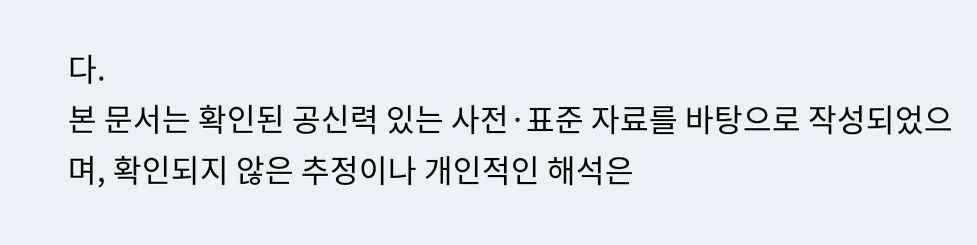다.
본 문서는 확인된 공신력 있는 사전·표준 자료를 바탕으로 작성되었으며, 확인되지 않은 추정이나 개인적인 해석은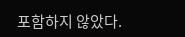포함하지 않았다.